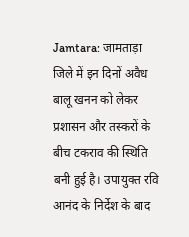Jamtara: जामताड़ा जिले में इन दिनों अवैध बालू खनन को लेकर प्रशासन और तस्करों के बीच टकराव की स्थिति बनी हुई है। उपायुक्त रवि आनंद के निर्देश के बाद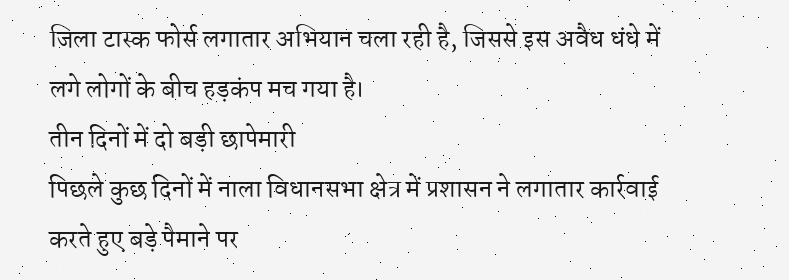जिला टास्क फोर्स लगातार अभियान चला रही है, जिससे इस अवैध धंधे में लगे लोगों के बीच हड़कंप मच गया है।
तीन दिनों में दो बड़ी छापेमारी
पिछले कुछ दिनों में नाला विधानसभा क्षेत्र में प्रशासन ने लगातार कार्रवाई करते हुए बड़े पैमाने पर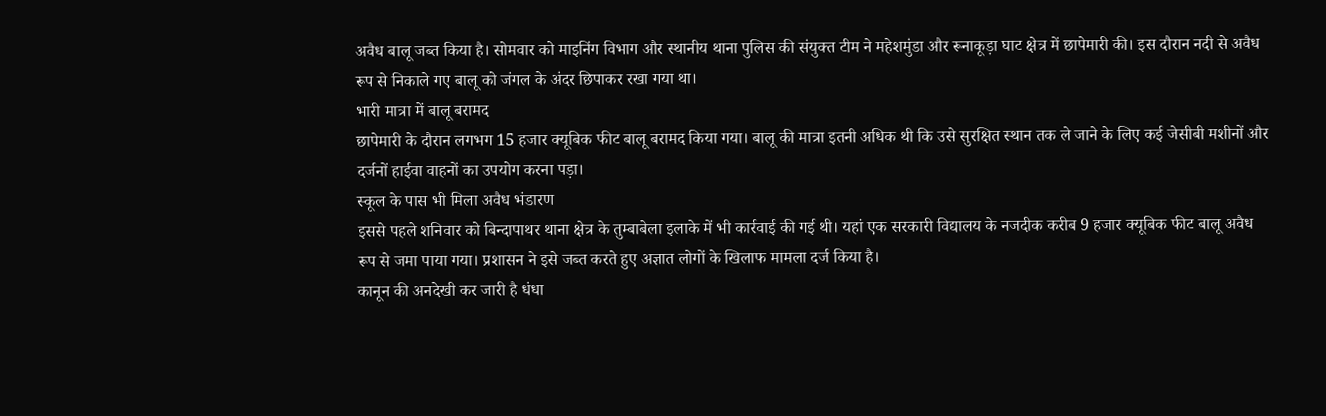अवैध बालू जब्त किया है। सोमवार को माइनिंग विभाग और स्थानीय थाना पुलिस की संयुक्त टीम ने महेशमुंडा और रूनाकूड़ा घाट क्षेत्र में छापेमारी की। इस दौरान नदी से अवैध रूप से निकाले गए बालू को जंगल के अंदर छिपाकर रखा गया था।
भारी मात्रा में बालू बरामद
छापेमारी के दौरान लगभग 15 हजार क्यूबिक फीट बालू बरामद किया गया। बालू की मात्रा इतनी अधिक थी कि उसे सुरक्षित स्थान तक ले जाने के लिए कई जेसीबी मशीनों और दर्जनों हाईवा वाहनों का उपयोग करना पड़ा।
स्कूल के पास भी मिला अवैध भंडारण
इससे पहले शनिवार को बिन्दापाथर थाना क्षेत्र के तुम्बाबेला इलाके में भी कार्रवाई की गई थी। यहां एक सरकारी विद्यालय के नजदीक करीब 9 हजार क्यूबिक फीट बालू अवैध रूप से जमा पाया गया। प्रशासन ने इसे जब्त करते हुए अज्ञात लोगों के खिलाफ मामला दर्ज किया है।
कानून की अनदेखी कर जारी है धंधा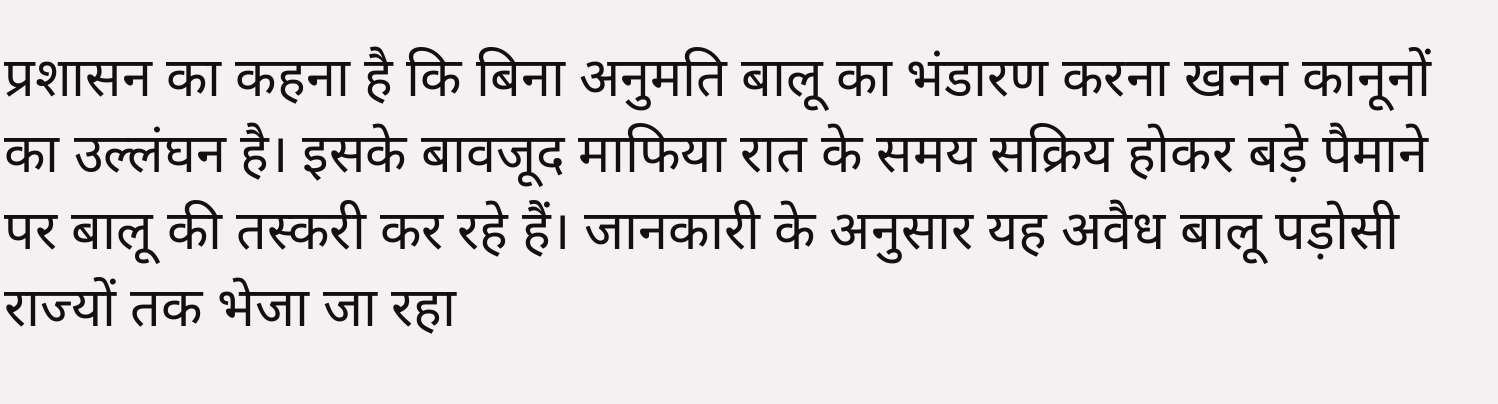प्रशासन का कहना है कि बिना अनुमति बालू का भंडारण करना खनन कानूनों का उल्लंघन है। इसके बावजूद माफिया रात के समय सक्रिय होकर बड़े पैमाने पर बालू की तस्करी कर रहे हैं। जानकारी के अनुसार यह अवैध बालू पड़ोसी राज्यों तक भेजा जा रहा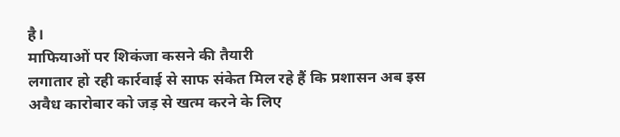है।
माफियाओं पर शिकंजा कसने की तैयारी
लगातार हो रही कार्रवाई से साफ संकेत मिल रहे हैं कि प्रशासन अब इस अवैध कारोबार को जड़ से खत्म करने के लिए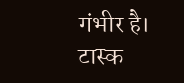गंभीर है। टास्क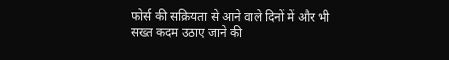फोर्स की सक्रियता से आने वाले दिनों में और भी सख्त कदम उठाए जाने की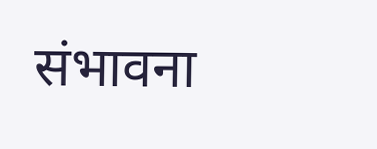संभावना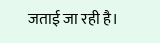जताई जा रही है।